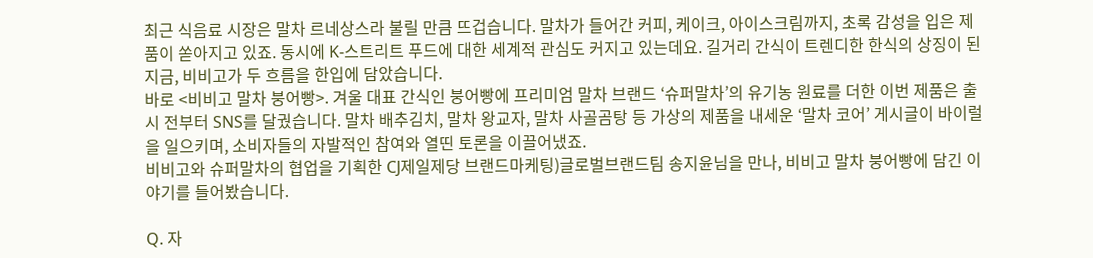최근 식음료 시장은 말차 르네상스라 불릴 만큼 뜨겁습니다. 말차가 들어간 커피, 케이크, 아이스크림까지, 초록 감성을 입은 제품이 쏟아지고 있죠. 동시에 K-스트리트 푸드에 대한 세계적 관심도 커지고 있는데요. 길거리 간식이 트렌디한 한식의 상징이 된 지금, 비비고가 두 흐름을 한입에 담았습니다.
바로 <비비고 말차 붕어빵>. 겨울 대표 간식인 붕어빵에 프리미엄 말차 브랜드 ‘슈퍼말차’의 유기농 원료를 더한 이번 제품은 출시 전부터 SNS를 달궜습니다. 말차 배추김치, 말차 왕교자, 말차 사골곰탕 등 가상의 제품을 내세운 ‘말차 코어’ 게시글이 바이럴을 일으키며, 소비자들의 자발적인 참여와 열띤 토론을 이끌어냈죠.
비비고와 슈퍼말차의 협업을 기획한 CJ제일제당 브랜드마케팅)글로벌브랜드팀 송지윤님을 만나, 비비고 말차 붕어빵에 담긴 이야기를 들어봤습니다.

Q. 자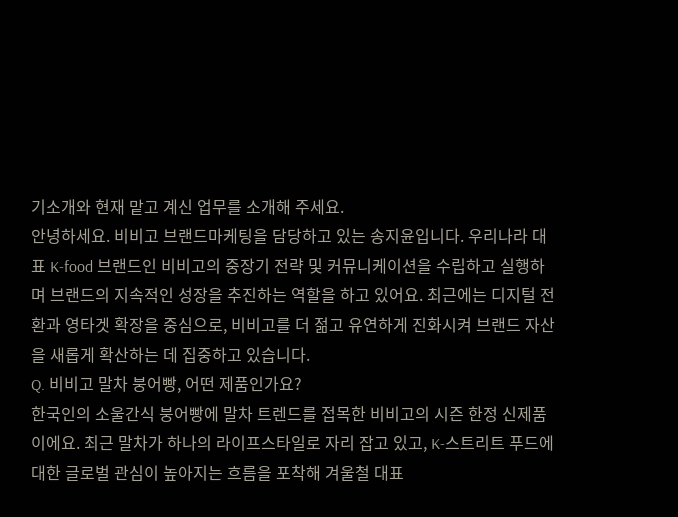기소개와 현재 맡고 계신 업무를 소개해 주세요.
안녕하세요. 비비고 브랜드마케팅을 담당하고 있는 송지윤입니다. 우리나라 대표 K-food 브랜드인 비비고의 중장기 전략 및 커뮤니케이션을 수립하고 실행하며 브랜드의 지속적인 성장을 추진하는 역할을 하고 있어요. 최근에는 디지털 전환과 영타겟 확장을 중심으로, 비비고를 더 젊고 유연하게 진화시켜 브랜드 자산을 새롭게 확산하는 데 집중하고 있습니다.
Q. 비비고 말차 붕어빵, 어떤 제품인가요?
한국인의 소울간식 붕어빵에 말차 트렌드를 접목한 비비고의 시즌 한정 신제품이에요. 최근 말차가 하나의 라이프스타일로 자리 잡고 있고, K-스트리트 푸드에 대한 글로벌 관심이 높아지는 흐름을 포착해 겨울철 대표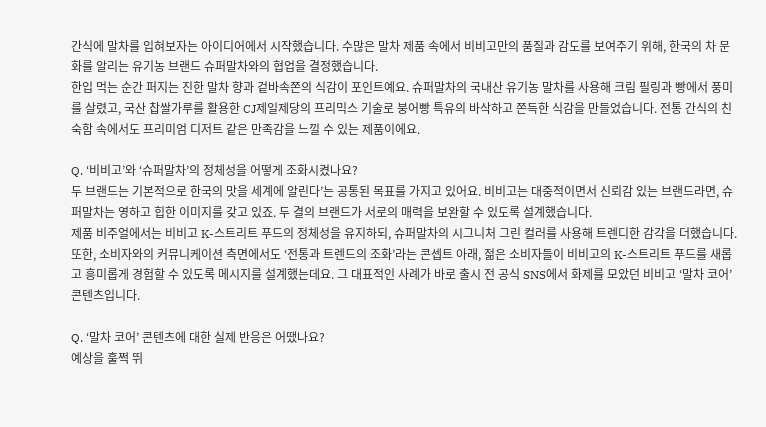간식에 말차를 입혀보자는 아이디어에서 시작했습니다. 수많은 말차 제품 속에서 비비고만의 품질과 감도를 보여주기 위해, 한국의 차 문화를 알리는 유기농 브랜드 슈퍼말차와의 협업을 결정했습니다.
한입 먹는 순간 퍼지는 진한 말차 향과 겉바속쫀의 식감이 포인트예요. 슈퍼말차의 국내산 유기농 말차를 사용해 크림 필링과 빵에서 풍미를 살렸고, 국산 찹쌀가루를 활용한 CJ제일제당의 프리믹스 기술로 붕어빵 특유의 바삭하고 쫀득한 식감을 만들었습니다. 전통 간식의 친숙함 속에서도 프리미엄 디저트 같은 만족감을 느낄 수 있는 제품이에요.

Q. ‘비비고’와 ‘슈퍼말차’의 정체성을 어떻게 조화시켰나요?
두 브랜드는 기본적으로 한국의 맛을 세계에 알린다’는 공통된 목표를 가지고 있어요. 비비고는 대중적이면서 신뢰감 있는 브랜드라면, 슈퍼말차는 영하고 힙한 이미지를 갖고 있죠. 두 결의 브랜드가 서로의 매력을 보완할 수 있도록 설계했습니다.
제품 비주얼에서는 비비고 K-스트리트 푸드의 정체성을 유지하되, 슈퍼말차의 시그니처 그린 컬러를 사용해 트렌디한 감각을 더했습니다. 또한, 소비자와의 커뮤니케이션 측면에서도 ‘전통과 트렌드의 조화’라는 콘셉트 아래, 젊은 소비자들이 비비고의 K-스트리트 푸드를 새롭고 흥미롭게 경험할 수 있도록 메시지를 설계했는데요. 그 대표적인 사례가 바로 출시 전 공식 SNS에서 화제를 모았던 비비고 ‘말차 코어’ 콘텐츠입니다.

Q. ‘말차 코어’ 콘텐츠에 대한 실제 반응은 어땠나요?
예상을 훌쩍 뛰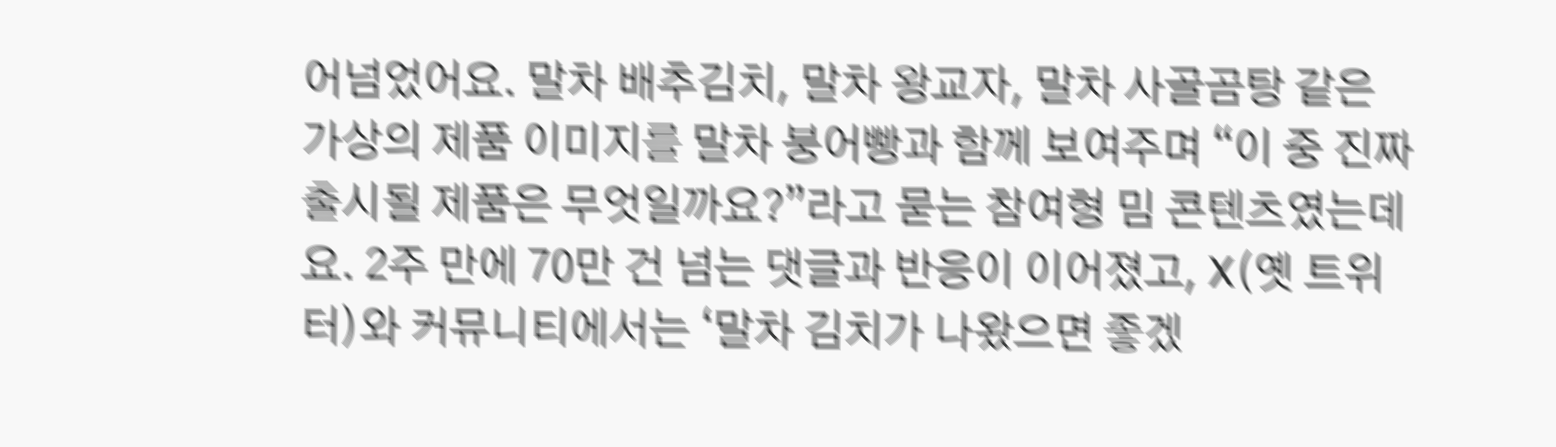어넘었어요. 말차 배추김치, 말차 왕교자, 말차 사골곰탕 같은 가상의 제품 이미지를 말차 붕어빵과 함께 보여주며 “이 중 진짜 출시될 제품은 무엇일까요?”라고 묻는 참여형 밈 콘텐츠였는데요. 2주 만에 70만 건 넘는 댓글과 반응이 이어졌고, X(옛 트위터)와 커뮤니티에서는 ‘말차 김치가 나왔으면 좋겠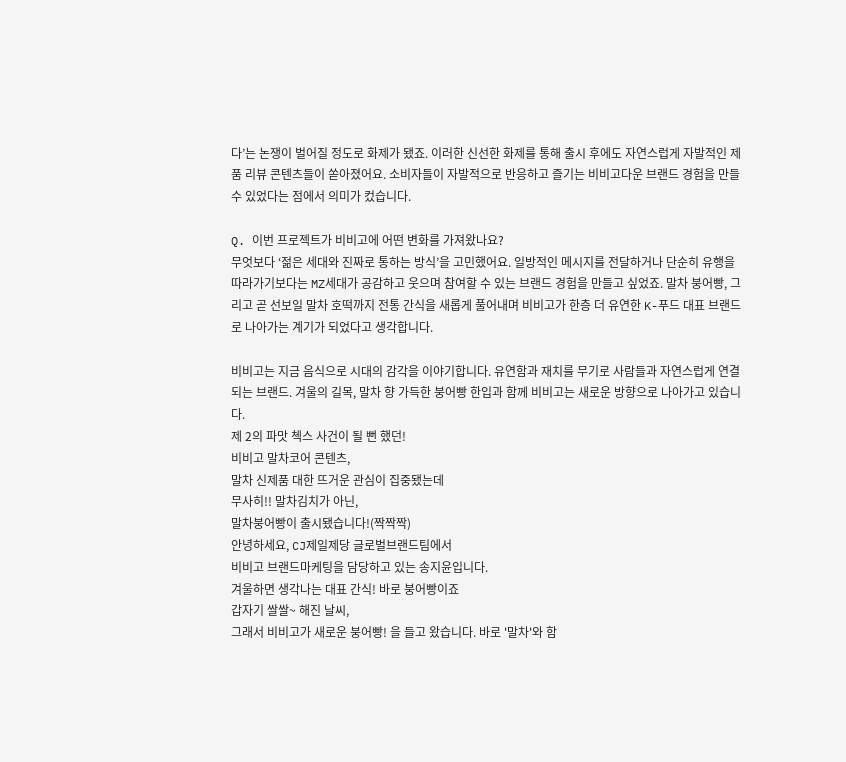다’는 논쟁이 벌어질 정도로 화제가 됐죠. 이러한 신선한 화제를 통해 출시 후에도 자연스럽게 자발적인 제품 리뷰 콘텐츠들이 쏟아졌어요. 소비자들이 자발적으로 반응하고 즐기는 비비고다운 브랜드 경험을 만들 수 있었다는 점에서 의미가 컸습니다.

Q. 이번 프로젝트가 비비고에 어떤 변화를 가져왔나요?
무엇보다 ‘젊은 세대와 진짜로 통하는 방식’을 고민했어요. 일방적인 메시지를 전달하거나 단순히 유행을 따라가기보다는 MZ세대가 공감하고 웃으며 참여할 수 있는 브랜드 경험을 만들고 싶었죠. 말차 붕어빵, 그리고 곧 선보일 말차 호떡까지 전통 간식을 새롭게 풀어내며 비비고가 한층 더 유연한 K-푸드 대표 브랜드로 나아가는 계기가 되었다고 생각합니다.

비비고는 지금 음식으로 시대의 감각을 이야기합니다. 유연함과 재치를 무기로 사람들과 자연스럽게 연결되는 브랜드. 겨울의 길목, 말차 향 가득한 붕어빵 한입과 함께 비비고는 새로운 방향으로 나아가고 있습니다.
제 2의 파맛 첵스 사건이 될 뻔 했던!
비비고 말차코어 콘텐츠,
말차 신제품 대한 뜨거운 관심이 집중됐는데
무사히!! 말차김치가 아닌,
말차붕어빵이 출시됐습니다!(짝짝짝)
안녕하세요, CJ제일제당 글로벌브랜드팀에서
비비고 브랜드마케팅을 담당하고 있는 송지윤입니다.
겨울하면 생각나는 대표 간식! 바로 붕어빵이죠
갑자기 쌀쌀~ 해진 날씨,
그래서 비비고가 새로운 붕어빵! 을 들고 왔습니다. 바로 '말차'와 함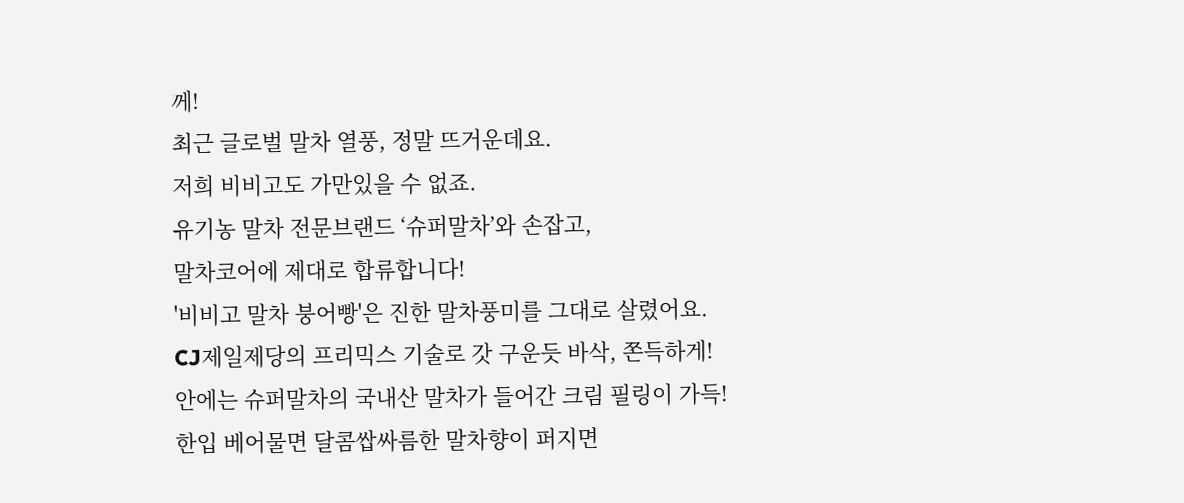께!
최근 글로벌 말차 열풍, 정말 뜨거운데요.
저희 비비고도 가만있을 수 없죠.
유기농 말차 전문브랜드 ‘슈퍼말차’와 손잡고,
말차코어에 제대로 합류합니다!
'비비고 말차 붕어빵'은 진한 말차풍미를 그대로 살렸어요.
CJ제일제당의 프리믹스 기술로 갓 구운듯 바삭, 쫀득하게!
안에는 슈퍼말차의 국내산 말차가 들어간 크림 필링이 가득!
한입 베어물면 달콤쌉싸름한 말차향이 퍼지면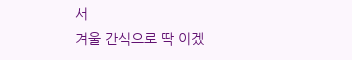서
겨울 간식으로 딱 이겠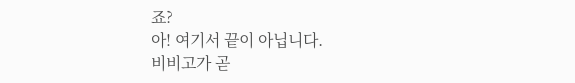죠?
아! 여기서 끝이 아닙니다.
비비고가 곧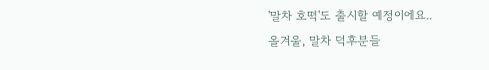'말차 호떡'도 출시할 예정이에요..
올겨울, 말차 덕후분들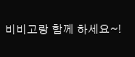비비고랑 함께 하세요~!